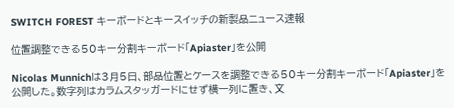SWITCH FOREST キーボードとキースイッチの新製品ニュース速報

位置調整できる50キー分割キーボード「Apiaster」を公開

Nicolas Munnichは3月5日、部品位置とケースを調整できる50キー分割キーボード「Apiaster」を公開した。数字列はカラムスタッガードにせず横一列に置き、文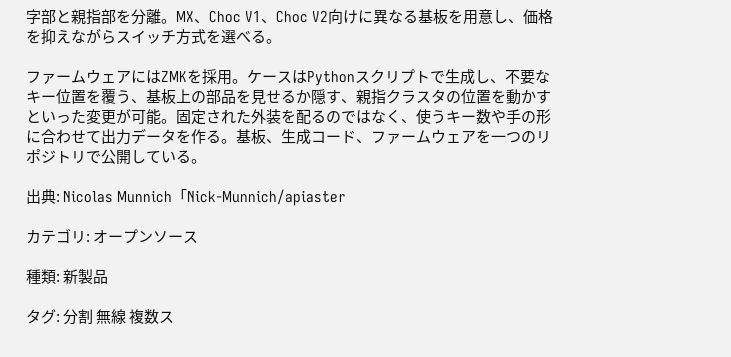字部と親指部を分離。MX、Choc V1、Choc V2向けに異なる基板を用意し、価格を抑えながらスイッチ方式を選べる。

ファームウェアにはZMKを採用。ケースはPythonスクリプトで生成し、不要なキー位置を覆う、基板上の部品を見せるか隠す、親指クラスタの位置を動かすといった変更が可能。固定された外装を配るのではなく、使うキー数や手の形に合わせて出力データを作る。基板、生成コード、ファームウェアを一つのリポジトリで公開している。

出典: Nicolas Munnich「Nick-Munnich/apiaster

カテゴリ: オープンソース

種類: 新製品

タグ: 分割 無線 複数ス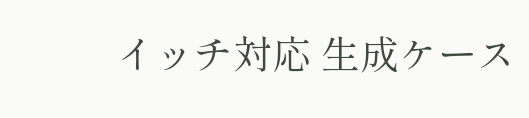イッチ対応 生成ケース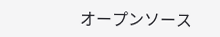オープンソース